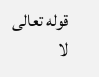قوله تعالى لا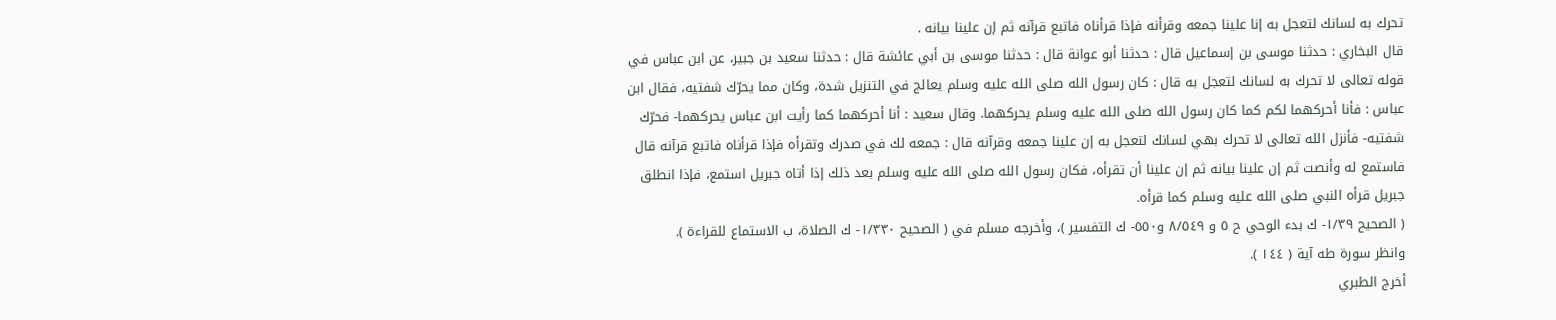تحرك به لسانك لتعجل به إنا علينا جمعه وقرأنه فإذا قرأناه فاتبع قرآنه ثم إن علينا بيانه .
قال البخاري : حدثنا موسى بن إسماعيل قال : حدثنا أبو عوانة قال : حدثنا موسى بن أبي عائشة قال : حدثنا سعيد بن جبير، عن ابن عباس في قوله تعالى لا تحرك به لسانك لتعجل به قال : كان رسول الله صلى الله عليه وسلم يعالج في التنزيل شدة، وكان مما يحرّك شفتيه، فقال ابن عباس : فأنا أحركهما لكم كما كان رسول الله صلى الله عليه وسلم يحركهما. وقال سعيد : أنا أحركهما كما رأيت ابن عباس يحركهما- فحرّك شفتيه- فأنزل الله تعالى لا تحرك بهي لسانك لتعجل به إن علينا جمعه وقرآنه قال : جمعه لك في صدرك وتقرأه فإذا قرأناه فاتبع قرآنه قال فاستمع له وأنصت ثم إن علينا بيانه ثم إن علينا أن تقرأه، فكان رسول الله صلى الله عليه وسلم بعد ذلك إذا أتاه جبريل استمع، فإذا انطلق جبريل قرأه النبي صلى الله عليه وسلم كما قرأه.
( الصحيح ١/٣٩- ك بدء الوحي ح ٥ و ٨/٥٤٩ و٥٥٠- ك التفسير )، وأخرجه مسلم في ( الصحيح ١/٣٣٠- ك الصلاة، ب الاستماع للقراءة ).
وانظر سورة طه آية ( ١٤٤ ).
أخرج الطبري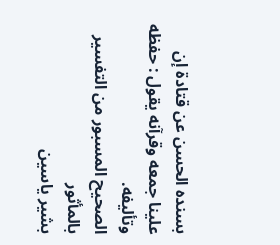بسنده الحسن عن قتادة إن علينا جمعه وقرآنه يقول : حفظه وتأليفه.
الصحيح المسبور من التفسير بالمأثور
بشير ياسين